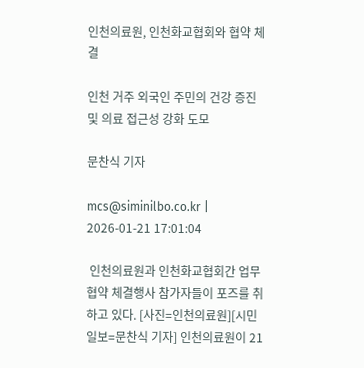인천의료원, 인천화교협회와 협약 체결

인천 거주 외국인 주민의 건강 증진 및 의료 접근성 강화 도모

문찬식 기자

mcs@siminilbo.co.kr | 2026-01-21 17:01:04

 인천의료원과 인천화교협회간 업무협약 체결행사 참가자들이 포즈를 취하고 있다. [사진=인천의료원][시민일보=문찬식 기자] 인천의료원이 21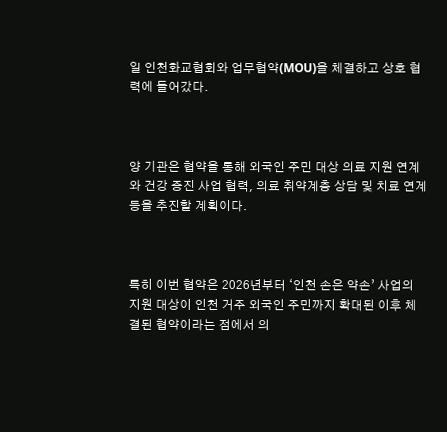일 인천화교협회와 업무협약(MOU)을 체결하고 상호 협력에 들어갔다.



양 기관은 협약을 통해 외국인 주민 대상 의료 지원 연계와 건강 증진 사업 협력, 의료 취약계층 상담 및 치료 연계 등을 추진할 계획이다.



특히 이번 협약은 2026년부터 ‘인천 손은 약손’ 사업의 지원 대상이 인천 거주 외국인 주민까지 확대된 이후 체결된 협약이라는 점에서 의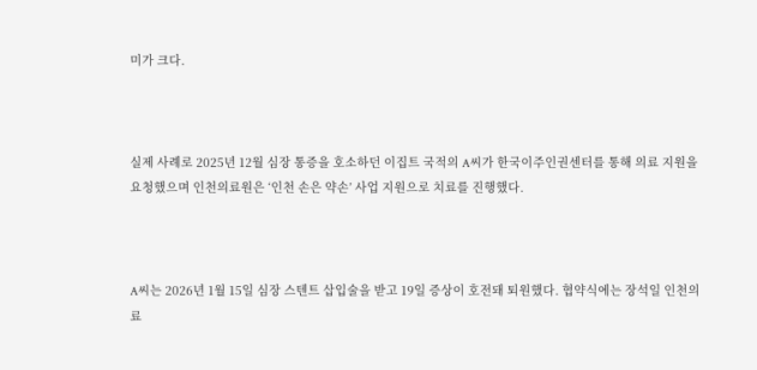미가 크다.



실제 사례로 2025년 12월 심장 통증을 호소하던 이집트 국적의 A씨가 한국이주인권센터를 통해 의료 지원을 요청했으며 인천의료원은 ‘인천 손은 약손’ 사업 지원으로 치료를 진행했다.



A씨는 2026년 1월 15일 심장 스텐트 삽입술을 받고 19일 증상이 호전돼 퇴원했다. 협약식에는 장석일 인천의료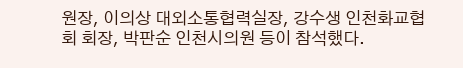원장, 이의상 대외소통협력실장, 강수생 인천화교협회 회장, 박판순 인천시의원 등이 참석했다.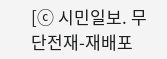[ⓒ 시민일보. 무단전재-재배포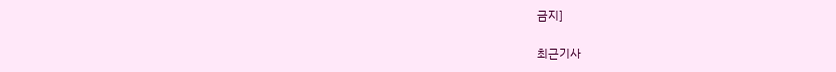금지]

최근기사